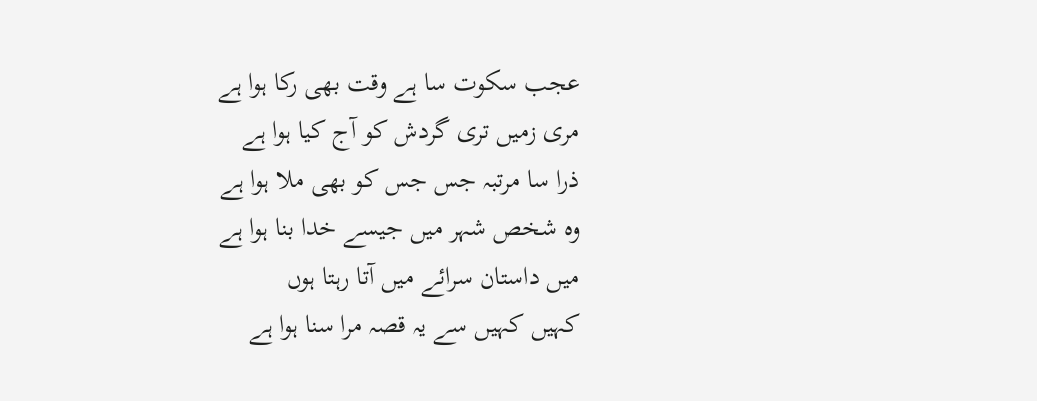عجب سکوت سا ہے وقت بھی رکا ہوا ہے
مری زمیں تری گردش کو آج کیا ہوا ہے
ذرا سا مرتبہ جس جس کو بھی ملا ہوا ہے
وہ شخص شہر میں جیسے خدا بنا ہوا ہے
میں داستان سرائے میں آتا رہتا ہوں
کہیں کہیں سے یہ قصہ مرا سنا ہوا ہے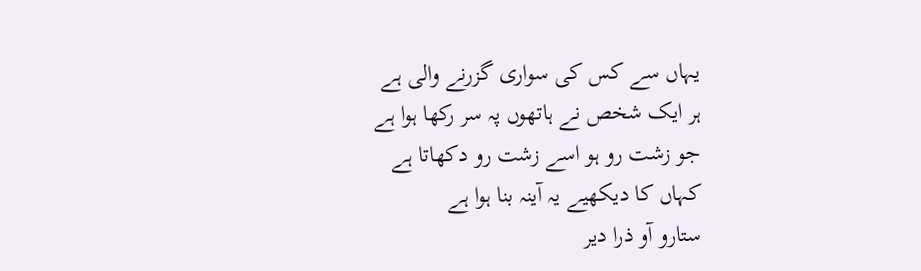یہاں سے کس کی سواری گزرنے والی ہے
ہر ایک شخص نے ہاتھوں پہ سر رکھا ہوا ہے
جو زشت رو ہو اسے زشت رو دکھاتا ہے
کہاں کا دیکھیے یہ آینہ بنا ہوا ہے
ستارو آو ذرا دیر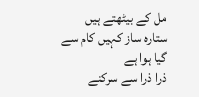مل کے بیٹھتے ہیں
ستارہ ساز کہیں کام سے گیا ہوا ہے
ذرا ذرا سے سرکنے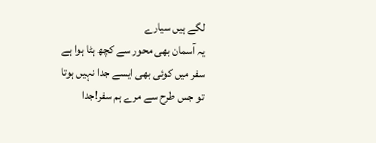لگے ہیں سیارے
یہ آسمان بھی محور سے کچھ ہٹا ہوا ہے
سفر میں کوئی بھی ایسے جدا نہیں ہوتا
تو جس طرح سے مرے ہم سفر!جدا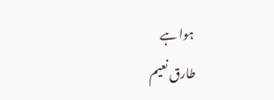ہوا ہے
طارق نعیم